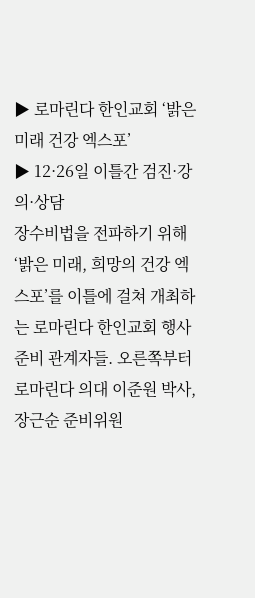▶ 로마린다 한인교회 ‘밝은 미래 건강 엑스포’
▶ 12·26일 이틀간 검진·강의·상담
장수비법을 전파하기 위해 ‘밝은 미래, 희망의 건강 엑스포’를 이틀에 걸쳐 개최하는 로마린다 한인교회 행사준비 관계자들. 오른쪽부터 로마린다 의대 이준원 박사, 장근순 준비위원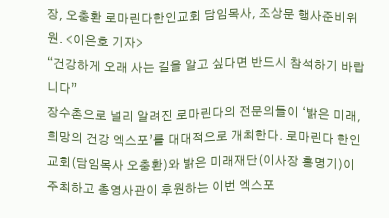장, 오충환 로마린다한인교회 담임목사, 조상문 행사준비위원. <이은호 기자>
“건강하게 오래 사는 길을 알고 싶다면 반드시 참석하기 바랍니다”
장수촌으로 널리 알려진 로마린다의 전문의들이 ‘밝은 미래, 희망의 건강 엑스포’를 대대적으로 개최한다. 로마린다 한인교회(담임목사 오충환)와 밝은 미래재단(이사장 홍명기)이 주최하고 총영사관이 후원하는 이번 엑스포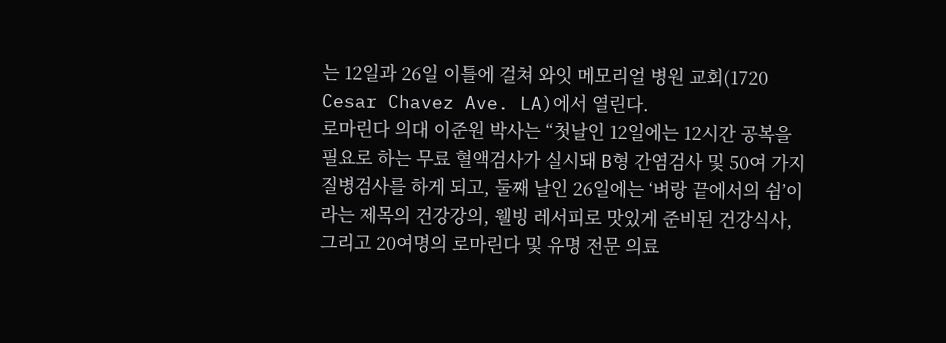는 12일과 26일 이틀에 걸쳐 와잇 메모리얼 병원 교회(1720 Cesar Chavez Ave. LA)에서 열린다.
로마린다 의대 이준원 박사는 “첫날인 12일에는 12시간 공복을 필요로 하는 무료 혈액검사가 실시돼 B형 간염검사 및 50여 가지 질병검사를 하게 되고, 둘째 날인 26일에는 ‘벼랑 끝에서의 쉼’이라는 제목의 건강강의, 웰빙 레서피로 맛있게 준비된 건강식사, 그리고 20여명의 로마린다 및 유명 전문 의료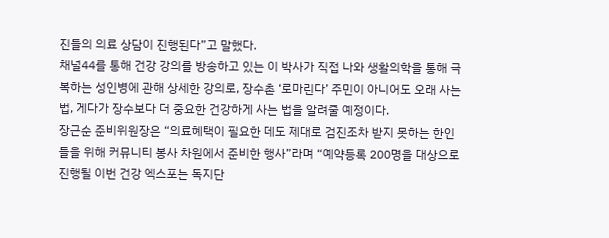진들의 의료 상담이 진행된다”고 말했다.
채널44를 통해 건강 강의를 방송하고 있는 이 박사가 직접 나와 생활의학을 통해 극복하는 성인병에 관해 상세한 강의로, 장수촌 ‘로마린다’ 주민이 아니어도 오래 사는 법, 게다가 장수보다 더 중요한 건강하게 사는 법을 알려줄 예정이다.
장근순 준비위원장은 “의료혜택이 필요한 데도 제대로 검진조차 받지 못하는 한인들을 위해 커뮤니티 봉사 차원에서 준비한 행사”라며 “예약등록 200명을 대상으로 진행될 이번 건강 엑스포는 독지단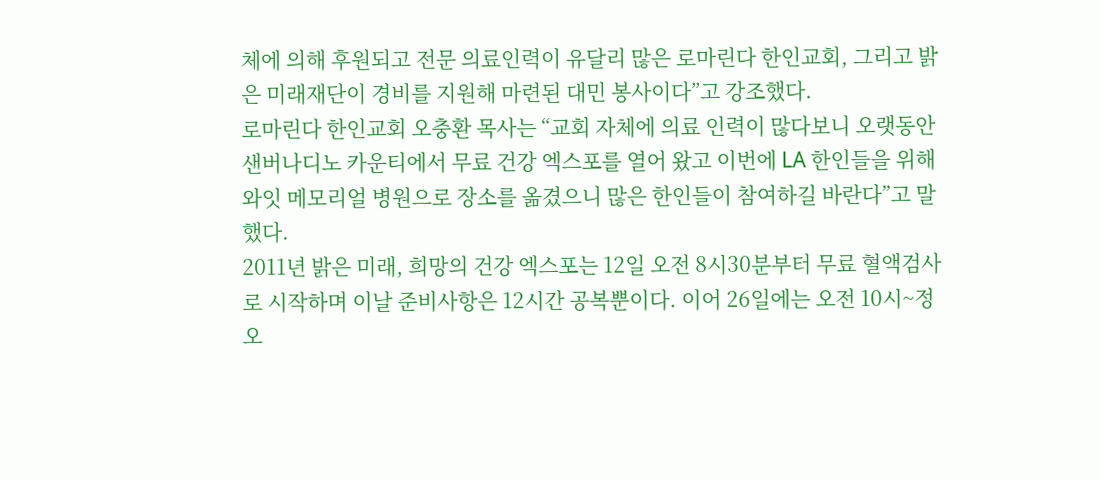체에 의해 후원되고 전문 의료인력이 유달리 많은 로마린다 한인교회, 그리고 밝은 미래재단이 경비를 지원해 마련된 대민 봉사이다”고 강조했다.
로마린다 한인교회 오충환 목사는 “교회 자체에 의료 인력이 많다보니 오랫동안 샌버나디노 카운티에서 무료 건강 엑스포를 열어 왔고 이번에 LA 한인들을 위해 와잇 메모리얼 병원으로 장소를 옮겼으니 많은 한인들이 참여하길 바란다”고 말했다.
2011년 밝은 미래, 희망의 건강 엑스포는 12일 오전 8시30분부터 무료 혈액검사로 시작하며 이날 준비사항은 12시간 공복뿐이다. 이어 26일에는 오전 10시~정오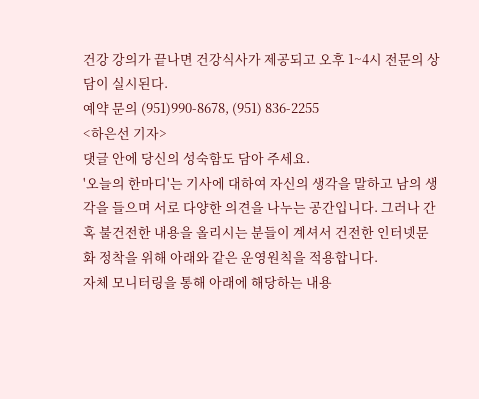건강 강의가 끝나면 건강식사가 제공되고 오후 1~4시 전문의 상담이 실시된다.
예약 문의 (951)990-8678, (951) 836-2255
<하은선 기자>
댓글 안에 당신의 성숙함도 담아 주세요.
'오늘의 한마디'는 기사에 대하여 자신의 생각을 말하고 남의 생각을 들으며 서로 다양한 의견을 나누는 공간입니다. 그러나 간혹 불건전한 내용을 올리시는 분들이 계셔서 건전한 인터넷문화 정착을 위해 아래와 같은 운영원칙을 적용합니다.
자체 모니터링을 통해 아래에 해당하는 내용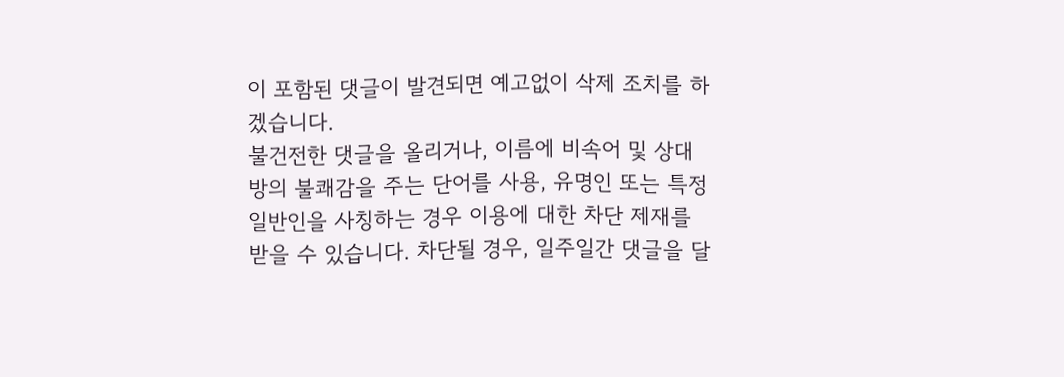이 포함된 댓글이 발견되면 예고없이 삭제 조치를 하겠습니다.
불건전한 댓글을 올리거나, 이름에 비속어 및 상대방의 불쾌감을 주는 단어를 사용, 유명인 또는 특정 일반인을 사칭하는 경우 이용에 대한 차단 제재를 받을 수 있습니다. 차단될 경우, 일주일간 댓글을 달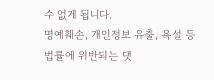수 없게 됩니다.
명예훼손, 개인정보 유출, 욕설 등 법률에 위반되는 댓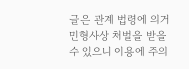글은 관계 법령에 의거 민형사상 처벌을 받을 수 있으니 이용에 주의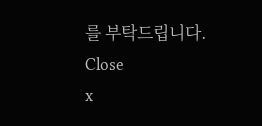를 부탁드립니다.
Close
x